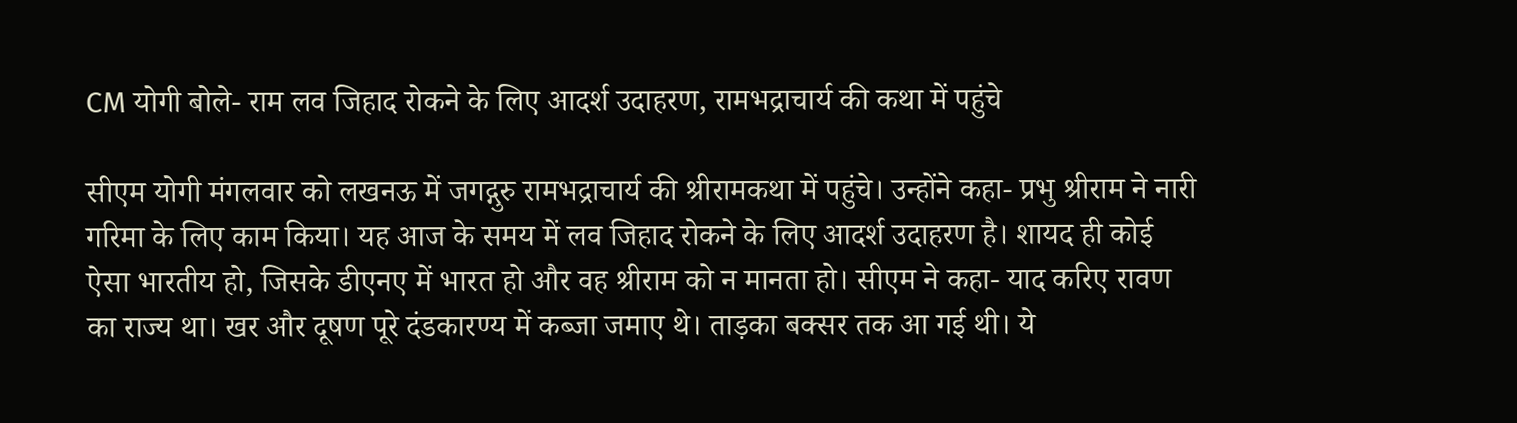CM योगी बोले- राम लव जिहाद रोकने के लिए आदर्श उदाहरण, रामभद्राचार्य की कथा में पहुंचे

सीएम योगी मंगलवार को लखनऊ में जगद्गुरु रामभद्राचार्य की श्रीरामकथा में पहुंचे। उन्होंने कहा- प्रभु श्रीराम ने नारी गरिमा के लिए काम किया। यह आज के समय में लव जिहाद रोकने के लिए आदर्श उदाहरण है। शायद ही कोई ऐसा भारतीय हो, जिसके डीएनए में भारत हो और वह श्रीराम को न मानता हो। सीएम ने कहा- याद करिए रावण का राज्य था। खर और दूषण पूरे दंडकारण्य में कब्जा जमाए थे। ताड़का बक्सर तक आ गई थी। ये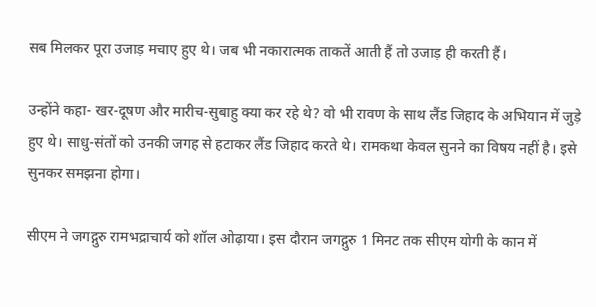सब मिलकर पूरा उजाड़ मचाए हुए थे। जब भी नकारात्मक ताकतें आती हैं तो उजाड़ ही करती हैं।

उन्होंने कहा- खर-दूषण और मारीच-सुबाहु क्या कर रहे थे? वो भी रावण के साथ लैंड जिहाद के अभियान में जुड़े हुए थे। साधु-संतों को उनकी जगह से हटाकर लैंड जिहाद करते थे। रामकथा केवल सुनने का विषय नहीं है। इसे सुनकर समझना होगा।

सीएम ने जगद्गुरु रामभद्राचार्य को शॉल ओढ़ाया। इस दौरान जगद्गुरु 1 मिनट तक सीएम योगी के कान में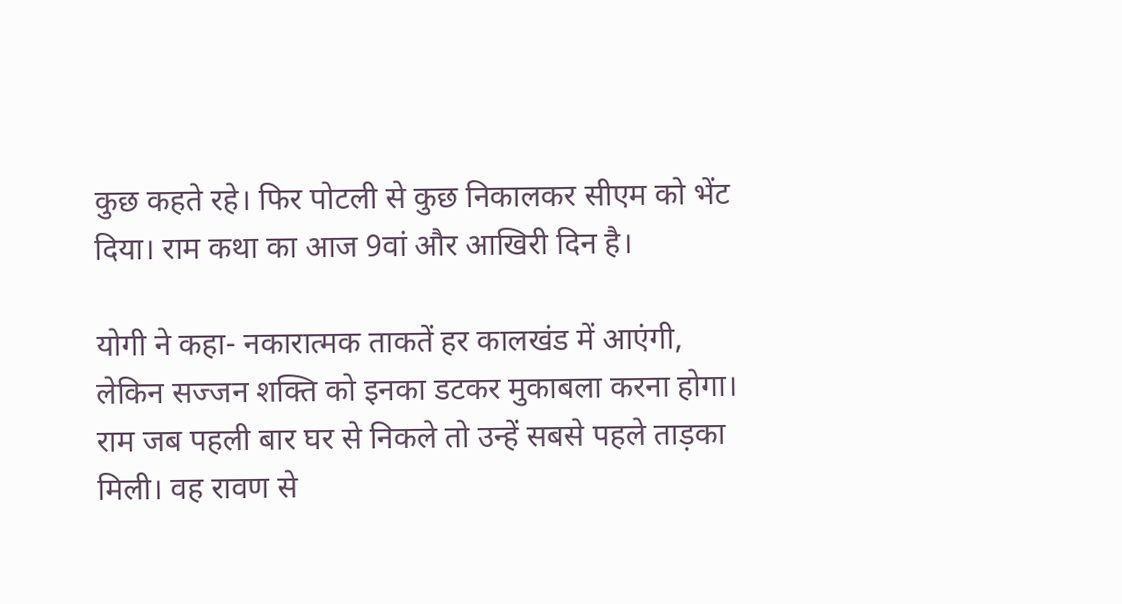कुछ कहते रहे। फिर पोटली से कुछ निकालकर सीएम को भेंट दिया। राम कथा का आज 9वां और आखिरी दिन है।

योगी ने कहा- नकारात्मक ताकतें हर कालखंड में आएंगी, लेकिन सज्जन शक्ति को इनका डटकर मुकाबला करना होगा। राम जब पहली बार घर से निकले तो उन्हें सबसे पहले ताड़का मिली। वह रावण से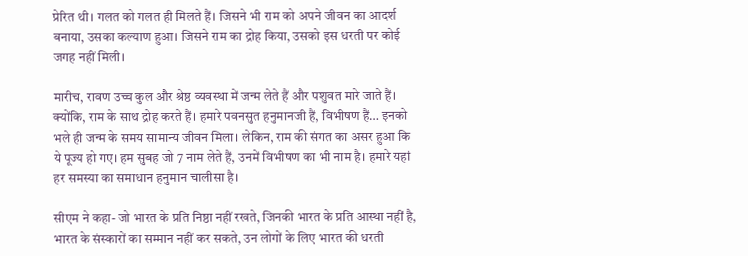प्रेरित थी। गलत को गलत ही मिलते हैं। जिसने भी राम को अपने जीवन का आदर्श बनाया, उसका कल्याण हुआ। जिसने राम का द्रोह किया, उसको इस धरती पर कोई जगह नहीं मिली।

मारीच, रावण उच्च कुल और श्रेष्ठ व्यवस्था में जन्म लेते हैं और पशुवत मारे जाते हैं। क्योंकि, राम के साथ द्रोह करते हैं। हमारे पवनसुत हनुमानजी हैं, विभीषण हैं… इनको भले ही जन्म के समय सामान्य जीवन मिला। लेकिन, राम की संगत का असर हुआ कि ये पूज्य हो गए। हम सुबह जो 7 नाम लेते हैं, उनमें विभीषण का भी नाम है। हमारे यहां हर समस्या का समाधान हनुमान चालीसा है।

सीएम ने कहा- जो भारत के प्रति निष्ठा नहीं रखते, जिनकी भारत के प्रति आस्था नहीं है, भारत के संस्कारों का सम्मान नहीं कर सकते, उन लोगों के लिए भारत की धरती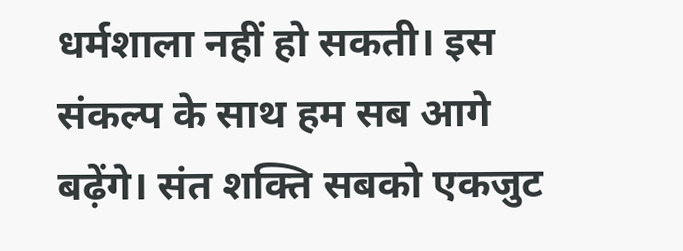धर्मशाला नहीं हो सकती। इस संकल्प के साथ हम सब आगे बढ़ेंगे। संत शक्ति सबको एकजुट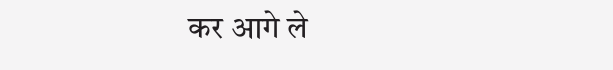कर आगे ले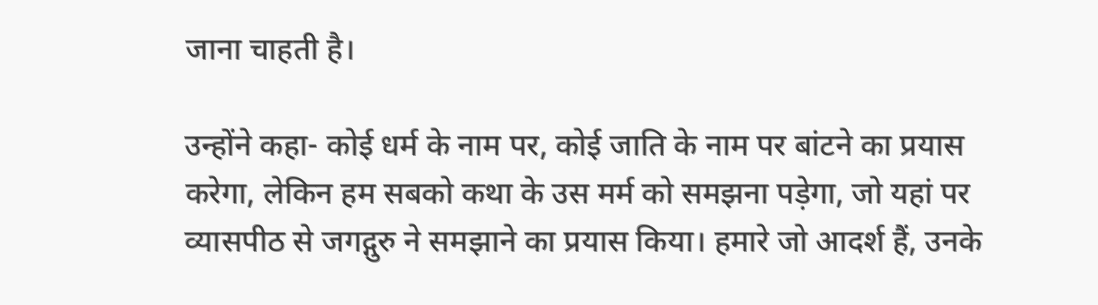जाना चाहती है।

उन्होंने कहा- कोई धर्म के नाम पर, कोई जाति के नाम पर बांटने का प्रयास करेगा, लेकिन हम सबको कथा के उस मर्म को समझना पड़ेगा, जो यहां पर व्यासपीठ से जगद्गुरु ने समझाने का प्रयास किया। हमारे जो आदर्श हैं, उनके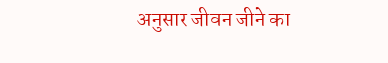अनुसार जीवन जीने का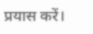प्रयास करें।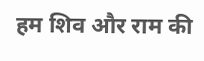हम शिव और राम की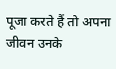पूजा करते हैं तो अपना जीवन उनके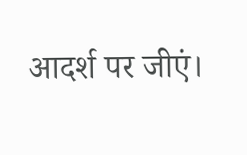आदर्श पर जीएं।